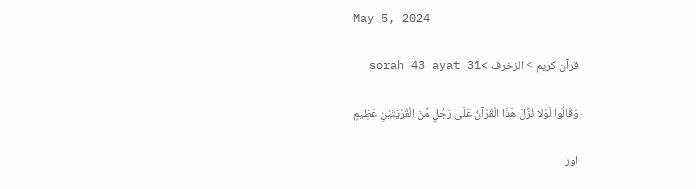May 5, 2024

قرآن کریم > الزخرف >sorah 43 ayat 31

وَقَالُوا لَوْلا نُزِّلَ هَذَا الْقُرْآنُ عَلَى رَجُلٍ مِّنَ الْقَرْيَتَيْنِ عَظِيمٍ

اور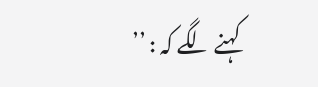کہنے لگے کہ : ’’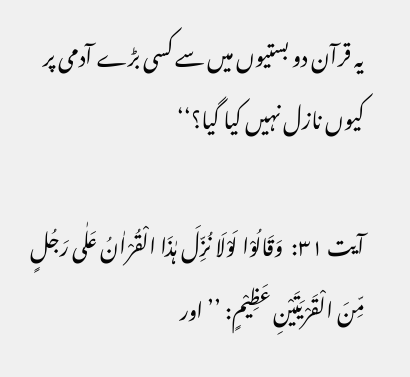یہ قرآن دو بستیوں میں سے کسی بڑے آدمی پر کیوں نازل نہیں کیا گیا؟‘‘

آیت ۳۱:  وَقَالُوْا لَوْلَا نُزِّلَ ہٰذَا الْقُرْاٰنُ عَلٰی رَجُلٍ مِّنَ الْقَرْیَتَیْنِ عَظِیْمٍ: ’’ اور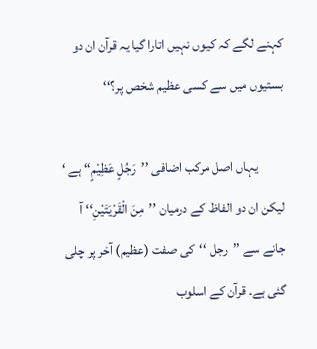کہنے لگے کہ کیوں نہیں اتارا گیا یہ قرآن ان دو بستیوں میں سے کسی عظیم شخص پر؟‘‘

          یہاں اصل مرکب اضافی ’’رَجُلٍ عَظِیْمٍ‘‘ ہے ‘ لیکن ان دو الفاظ کے درمیان ’’مِنَ الْقَرْیَتَیْنِ‘‘ آ جانے سے ’’رجل ‘‘کی صفت (عظیم) آخر پر چلی گئی ہے۔ قرآن کے اسلوب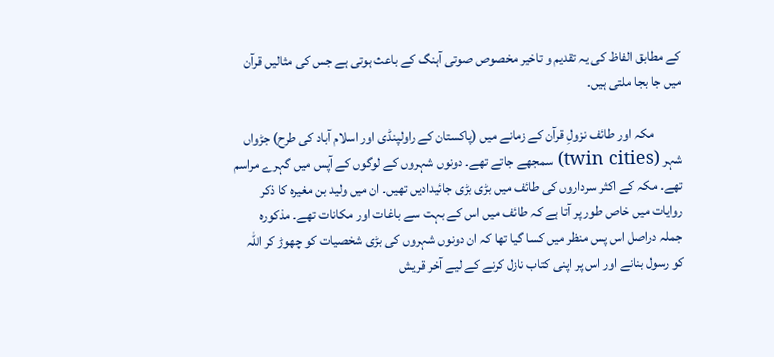کے مطابق الفاظ کی یہ تقدیم و تاخیر مخصوص صوتی آہنگ کے باعث ہوتی ہے جس کی مثالیں قرآن میں جا بجا ملتی ہیں۔

          مکہ اور طائف نزولِ قرآن کے زمانے میں (پاکستان کے راولپنڈی اور اسلام آباد کی طرح) جڑواں شہر (twin cities) سمجھے جاتے تھے۔ دونوں شہروں کے لوگوں کے آپس میں گہرے مراسم تھے۔ مکہ کے اکثر سرداروں کی طائف میں بڑی بڑی جائیدادیں تھیں۔ ان میں ولید بن مغیرہ کا ذکر روایات میں خاص طور پر آتا ہے کہ طائف میں اس کے بہت سے باغات اور مکانات تھے۔ مذکورہ جملہ دراصل اس پس منظر میں کسا گیا تھا کہ ان دونوں شہروں کی بڑی شخصیات کو چھوڑ کر اللہ کو رسول بنانے اور اس پر اپنی کتاب نازل کرنے کے لیے آخر قریش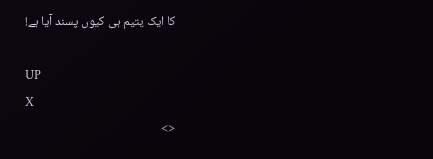کا ایک یتیم ہی کیوں پسند آیا ہے!

UP
X
<>